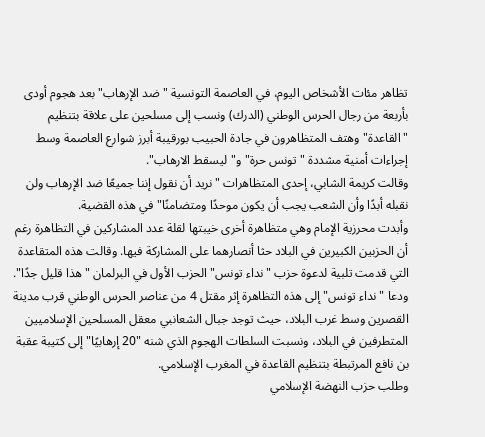تظاهر مئات الأشخاص اليوم، في العاصمة التونسية "ضد الإرهاب" بعد هجوم أودى بأربعة من رجال الحرس الوطني (الدرك) ونسب إلى مسلحين على علاقة بتنظيم "القاعدة" وهتف المتظاهرون في جادة الحبيب بورقيبة أبرز شوارع العاصمة وسط إجراءات أمنية مشددة "تونس حرة" و"ليسقط الارهاب".
وقالت كريمة الشابي، إحدى المتظاهرات "نريد أن نقول إننا جميعًا ضد الإرهاب ولن نقبله أبدًا وأن الشعب يجب أن يكون موحدًا ومتضامنًا" في هذه القضية.
وأبدت محرزية الإمام وهي متظاهرة أخرى خيبتها لقلة عدد المشاركين في التظاهرة رغم أن الحزبين الكبيرين في البلاد حثا أنصارهما على المشاركة فيها. وقالت هذه المتقاعدة التي قدمت تلبية لدعوة حزب "نداء تونس" الحزب الأول في البرلمان "هذا قليل جدًا".
ودعا "نداء تونس" إلى هذه التظاهرة إثر مقتل 4 من عناصر الحرس الوطني قرب مدينة القصرين وسط غرب البلاد، حيث توجد جبال الشعانبي معقل المسلحين الإسلاميين المتطرفين في البلاد، ونسبت السلطات الهجوم الذي شنه "20 إرهابيًا" إلى كتيبة عقبة بن نافع المرتبطة بتنظيم القاعدة في المغرب الإسلامي.
وطلب حزب النهضة الإسلامي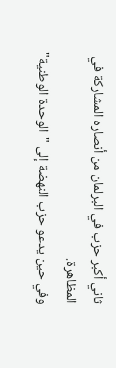ثاني أكبر حزب في البرلمان من أنصاره المشاركة في المظاهرة.
وفي حين يدعو حزب النهضة إلى "الوحدة الوطنية"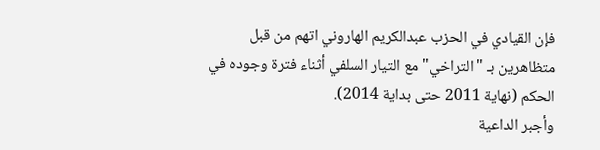فإن القيادي في الحزب عبدالكريم الهاروني اتهم من قبل متظاهرين بـ "التراخي" مع التيار السلفي أثناء فترة وجوده في الحكم (نهاية 2011 حتى بداية 2014).
وأجبر الداعية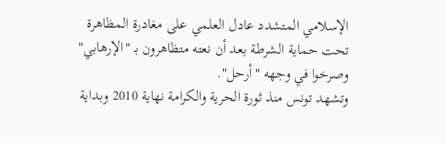الإسلامي المتشدد عادل العلمي على مغادرة المظاهرة تحت حماية الشرطة بعد أن نعته متظاهرون بـ "الإرهابي" وصرخوا في وجهه "أرحل".
وتشهد تونس منذ ثورة الحرية والكرامة نهاية 2010 وبداية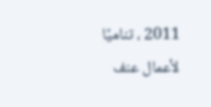2011 ، تناميًا لأعمال عنف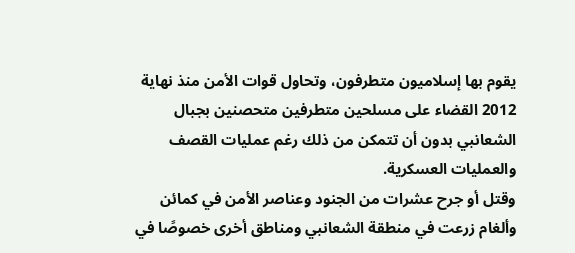يقوم بها إسلاميون متطرفون، وتحاول قوات الأمن منذ نهاية 2012 القضاء على مسلحين متطرفين متحصنين بجبال الشعانبي بدون أن تتمكن من ذلك رغم عمليات القصف والعمليات العسكرية.
وقتل أو جرح عشرات من الجنود وعناصر الأمن في كمائن وألغام زرعت في منطقة الشعانبي ومناطق أخرى خصوصًا في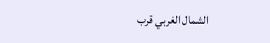الشمال الغربي قرب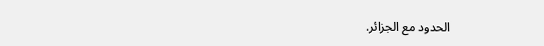الحدود مع الجزائر.